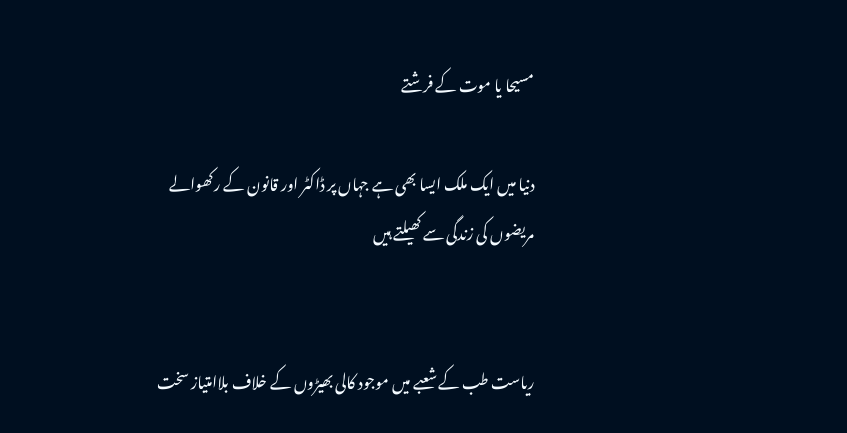مسیحا یا موت کے فرشتے

دنیا میں ایک ملک ایسا بھی ہے جہاں پر ڈاکٹر اور قانون کے رکھوالے مریضوں کی زندگی سے کھیلتے ہیں


ریاست طب کے شعبے میں موجود کالی بھیڑوں کے خلاف بلاامتیاز سخت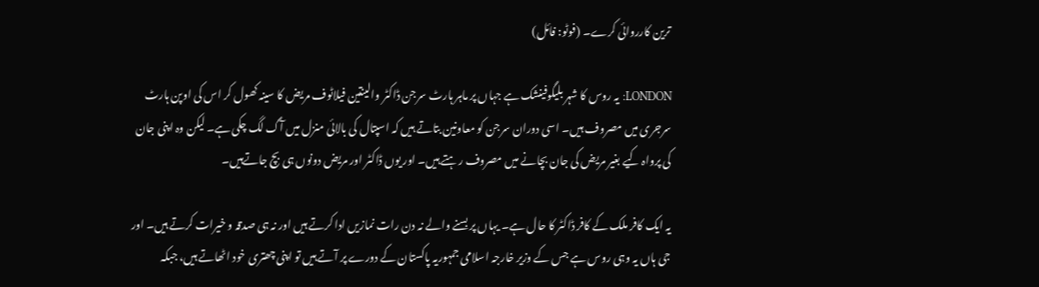ترین کارروائی کرے۔ (فوٹو: فائل)

LONDON: یہ روس کا شہر بلیگوفینشک ہے جہاں پر ماہر ہارٹ سرجن ڈاکٹر والینتین فیلاٹوف مریض کا سینہ کھول کر اس کی اوپن ہارٹ سرجری میں مصروف ہیں۔ اسی دوران سرجن کو معاونین بتاتے ہیں کہ اسپتال کی بالائی منزل میں آگ لگ چکی ہے۔ لیکن وہ اپنی جان کی پرواہ کیے بغیر مریض کی جان بچانے میں مصروف رہتے ہیں۔ اور یوں ڈاکٹر اور مریض دونوں ہی بچ جاتےہیں۔

یہ ایک کافر ملک کے کافر ڈاکٹر کا حال ہے۔ یہاں پر بسنے والے نہ دن رات نمازیں ادا کرتے ہیں اور نہ ہی صدقہ و خیرات کرتے ہیں۔ اور جی ہاں یہ وہی روس ہے جس کے وزیر خارجہ اسلامی جمہوریہ پاکستان کے دورے پر آتے ہیں تو اپنی چھتری خود اٹھاتے ہیں، جبکہ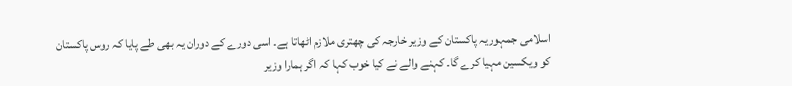اسلامی جمہوریہ پاکستان کے وزیر خارجہ کی چھتری ملازم اٹھاتا ہے۔ اسی دورے کے دوران یہ بھی طے پایا کہ روس پاکستان کو ویکسین مہیا کرے گا۔ کہنے والے نے کیا خوب کہا کہ اگر ہمارا وزیر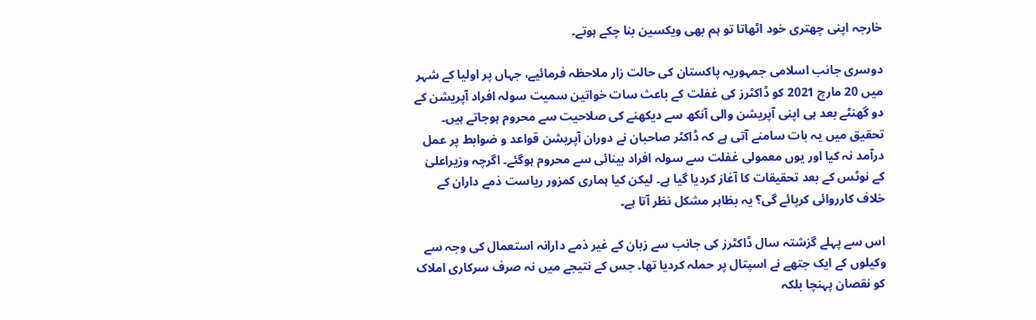خارجہ اپنی چھتری خود اٹھاتا تو ہم بھی ویکسین بنا چکے ہوتے۔

دوسری جانب اسلامی جمہوریہ پاکستان کی حالت زار ملاحظہ فرمائیے، جہاں پر اولیا کے شہر میں 20 مارچ 2021 کو ڈاکٹرز کی غفلت کے باعث سات خواتین سمیت سولہ افراد آپریشن کے دو گھنٹے بعد ہی اپنی آپریشن والی آنکھ سے دیکھنے کی صلاحیت سے محروم ہوجاتے ہیں۔ تحقیق میں یہ بات سامنے آتی ہے کہ ڈاکٹر صاحبان نے دوران آپریشن قواعد و ضوابط پر عمل درآمد نہ کیا اور یوں معمولی غفلت سے سولہ افراد بینائی سے محروم ہوگئے۔ اگرچہ وزیراعلیٰ کے نوٹس کے بعد تحقیقات کا آغاز کردیا گیا ہے۔ لیکن کیا ہماری کمزور ریاست ذمے داران کے خلاف کارروائی کرپائے گی؟ یہ بظاہر مشکل نظر آتا ہے۔

اس سے پہلے گزشتہ سال ڈاکٹرز کی جانب سے زبان کے غیر ذمے دارانہ استعمال کی وجہ سے وکیلوں کے ایک جتھے نے اسپتال پر حملہ کردیا تھا۔ جس کے نتیجے میں نہ صرف سرکاری املاک کو نقصان پہنچا بلکہ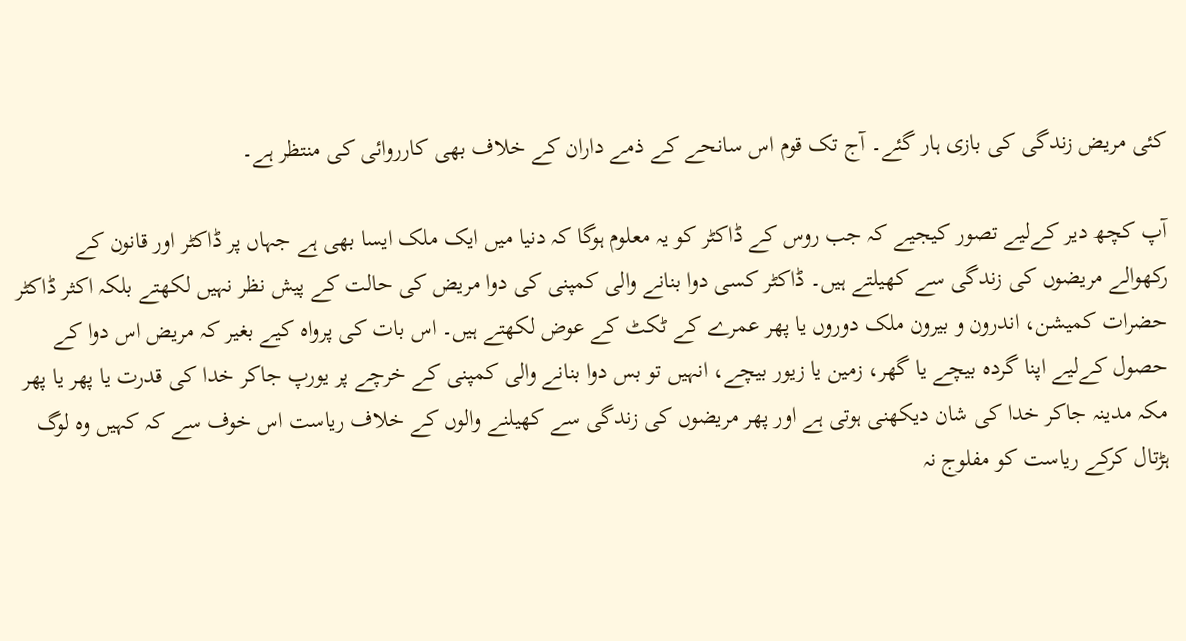کئی مریض زندگی کی بازی ہار گئے۔ آج تک قوم اس سانحے کے ذمے داران کے خلاف بھی کارروائی کی منتظر ہے۔

آپ کچھ دیر کےلیے تصور کیجیے کہ جب روس کے ڈاکٹر کو یہ معلوم ہوگا کہ دنیا میں ایک ملک ایسا بھی ہے جہاں پر ڈاکٹر اور قانون کے رکھوالے مریضوں کی زندگی سے کھیلتے ہیں۔ ڈاکٹر کسی دوا بنانے والی کمپنی کی دوا مریض کی حالت کے پیش نظر نہیں لکھتے بلکہ اکثر ڈاکٹر حضرات کمیشن، اندرون و بیرون ملک دوروں یا پھر عمرے کے ٹکٹ کے عوض لکھتے ہیں۔ اس بات کی پرواہ کیے بغیر کہ مریض اس دوا کے حصول کےلیے اپنا گردہ بیچے یا گھر، زمین یا زیور بیچے، انہیں تو بس دوا بنانے والی کمپنی کے خرچے پر یورپ جاکر خدا کی قدرت یا پھر یا پھر مکہ مدینہ جاکر خدا کی شان دیکھنی ہوتی ہے اور پھر مریضوں کی زندگی سے کھیلنے والوں کے خلاف ریاست اس خوف سے کہ کہیں وہ لوگ ہڑتال کرکے ریاست کو مفلوج نہ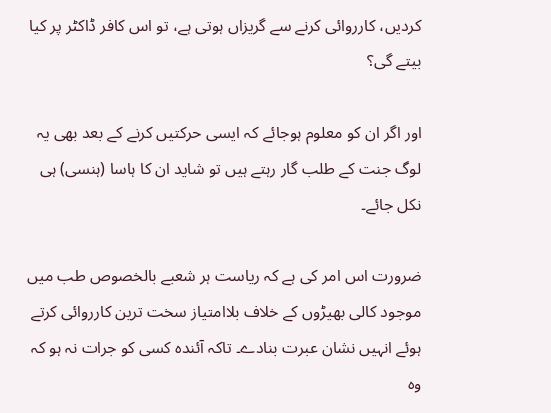کردیں، کارروائی کرنے سے گریزاں ہوتی ہے، تو اس کافر ڈاکٹر پر کیا بیتے گی؟

اور اگر ان کو معلوم ہوجائے کہ ایسی حرکتیں کرنے کے بعد بھی یہ لوگ جنت کے طلب گار رہتے ہیں تو شاید ان کا ہاسا (ہنسی) ہی نکل جائے۔

ضرورت اس امر کی ہے کہ ریاست ہر شعبے بالخصوص طب میں موجود کالی بھیڑوں کے خلاف بلاامتیاز سخت ترین کارروائی کرتے ہوئے انہیں نشان عبرت بنادے۔ تاکہ آئندہ کسی کو جرات نہ ہو کہ وہ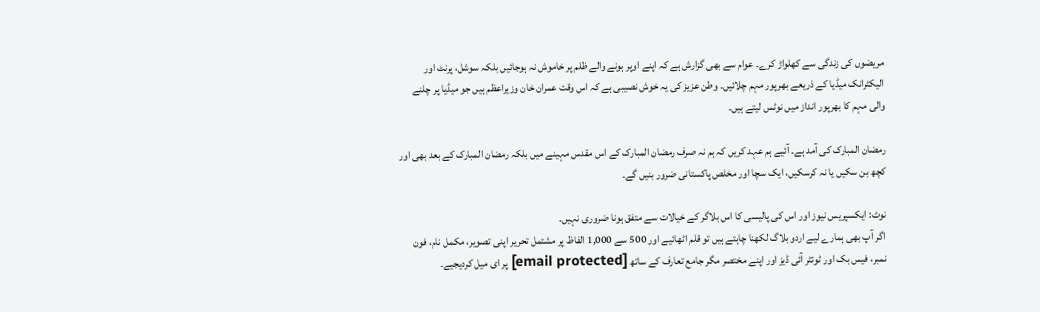مریضوں کی زندگی سے کھلواڑ کرے۔ عوام سے بھی گزارش ہے کہ اپنے اوپر ہونے والے ظلم پر خاموش نہ ہوجائیں بلکہ سوشل، پرنٹ اور الیکٹرانک میڈیا کے ذریعے بھرپور مہم چلائیں۔ وطن عزیز کی یہ خوش نصیبی ہے کہ اس وقت عمران خان وزیراعظم ہیں جو میڈیا پر چلنے والی مہم کا بھرپور انداز میں نوٹس لیتے ہیں۔

رمضان المبارک کی آمد ہے۔ آئیے ہم عہد کریں کہ ہم نہ صرف رمضان المبارک کے اس مقدس مہینے میں بلکہ رمضان المبارک کے بعد بھی اور کچھ بن سکیں یا نہ کرسکیں، ایک سچا اور مخلص پاکستانی ضرور بنیں گے۔

نوٹ: ایکسپریس نیوز اور اس کی پالیسی کا اس بلاگر کے خیالات سے متفق ہونا ضروری نہیں۔
اگر آپ بھی ہمارے لیے اردو بلاگ لکھنا چاہتے ہیں تو قلم اٹھائیے اور 500 سے 1,000 الفاظ پر مشتمل تحریر اپنی تصویر، مکمل نام، فون نمبر، فیس بک اور ٹوئٹر آئی ڈیز اور اپنے مختصر مگر جامع تعارف کے ساتھ [email protected] پر ای میل کردیجیے۔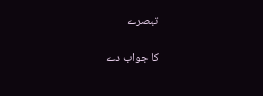تبصرے

کا جواب دے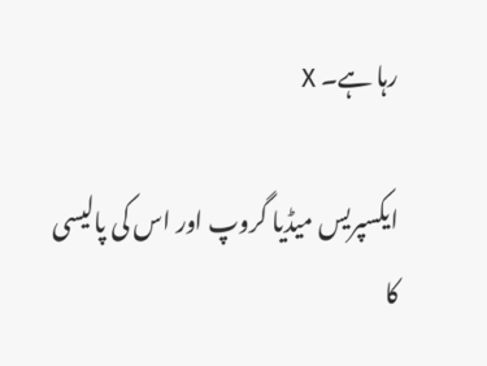رہا ہے۔ X

ایکسپریس میڈیا گروپ اور اس کی پالیسی کا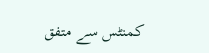کمنٹس سے متفق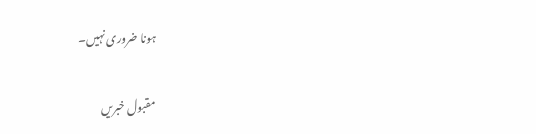ہونا ضروری نہیں۔

مقبول خبریں